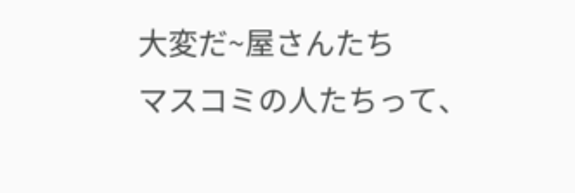大変だ~屋さんたち
マスコミの人たちって、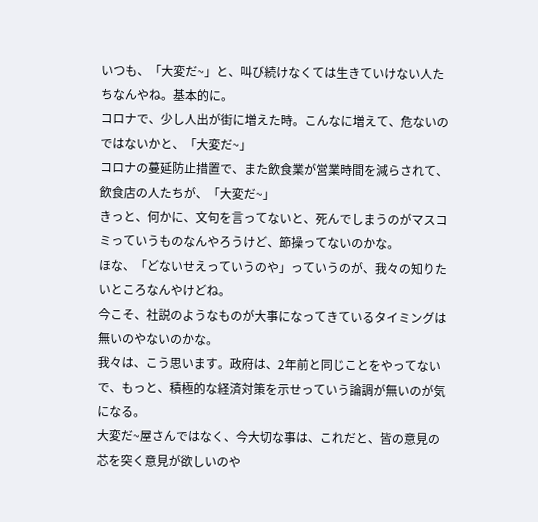いつも、「大変だ~」と、叫び続けなくては生きていけない人たちなんやね。基本的に。
コロナで、少し人出が街に増えた時。こんなに増えて、危ないのではないかと、「大変だ~」
コロナの蔓延防止措置で、また飲食業が営業時間を減らされて、飲食店の人たちが、「大変だ~」
きっと、何かに、文句を言ってないと、死んでしまうのがマスコミっていうものなんやろうけど、節操ってないのかな。
ほな、「どないせえっていうのや」っていうのが、我々の知りたいところなんやけどね。
今こそ、社説のようなものが大事になってきているタイミングは無いのやないのかな。
我々は、こう思います。政府は、2年前と同じことをやってないで、もっと、積極的な経済対策を示せっていう論調が無いのが気になる。
大変だ~屋さんではなく、今大切な事は、これだと、皆の意見の芯を突く意見が欲しいのや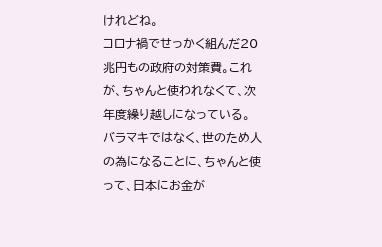けれどね。
コロナ禍でせっかく組んだ20兆円もの政府の対策費。これが、ちゃんと使われなくて、次年度繰り越しになっている。
バラマキではなく、世のため人の為になることに、ちゃんと使って、日本にお金が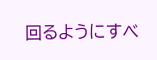回るようにすべ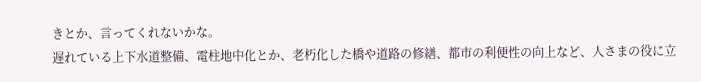きとか、言ってくれないかな。
遅れている上下水道整備、電柱地中化とか、老朽化した橋や道路の修繕、都市の利便性の向上など、人さまの役に立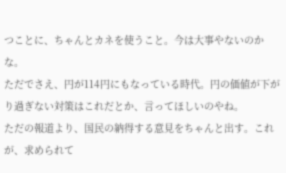つことに、ちゃんとカネを使うこと。今は大事やないのかな。
ただでさえ、円が114円にもなっている時代。円の価値が下がり過ぎない対策はこれだとか、言ってほしいのやね。
ただの報道より、国民の納得する意見をちゃんと出す。これが、求められて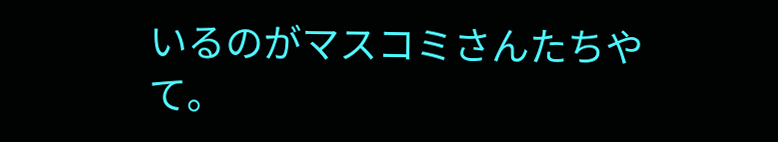いるのがマスコミさんたちやて。